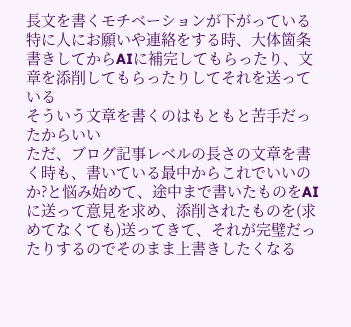長文を書くモチベーションが下がっている
特に人にお願いや連絡をする時、大体箇条書きしてからAIに補完してもらったり、文章を添削してもらったりしてそれを送っている
そういう文章を書くのはもともと苦手だったからいい
ただ、ブログ記事レベルの長さの文章を書く時も、書いている最中からこれでいいのか?と悩み始めて、途中まで書いたものをAIに送って意見を求め、添削されたものを(求めてなくても)送ってきて、それが完璧だったりするのでそのまま上書きしたくなる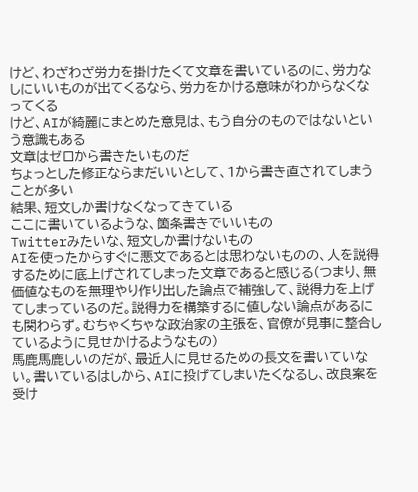けど、わざわざ労力を掛けたくて文章を書いているのに、労力なしにいいものが出てくるなら、労力をかける意味がわからなくなってくる
けど、AIが綺麗にまとめた意見は、もう自分のものではないという意識もある
文章はゼロから書きたいものだ
ちょっとした修正ならまだいいとして、1から書き直されてしまうことが多い
結果、短文しか書けなくなってきている
ここに書いているような、箇条書きでいいもの
Twitterみたいな、短文しか書けないもの
AIを使ったからすぐに悪文であるとは思わないものの、人を説得するために底上げされてしまった文章であると感じる(つまり、無価値なものを無理やり作り出した論点で補強して、説得力を上げてしまっているのだ。説得力を構築するに値しない論点があるにも関わらず。むちゃくちゃな政治家の主張を、官僚が見事に整合しているように見せかけるようなもの)
馬鹿馬鹿しいのだが、最近人に見せるための長文を書いていない。書いているはしから、AIに投げてしまいたくなるし、改良案を受け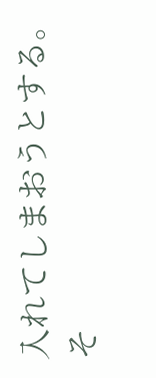入れてしまおうとする。そ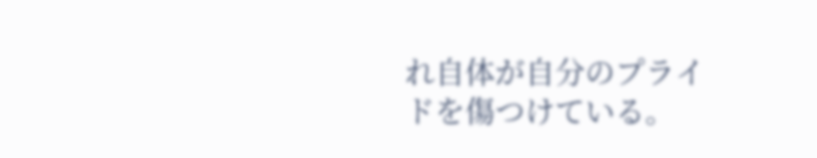れ自体が自分のプライドを傷つけている。